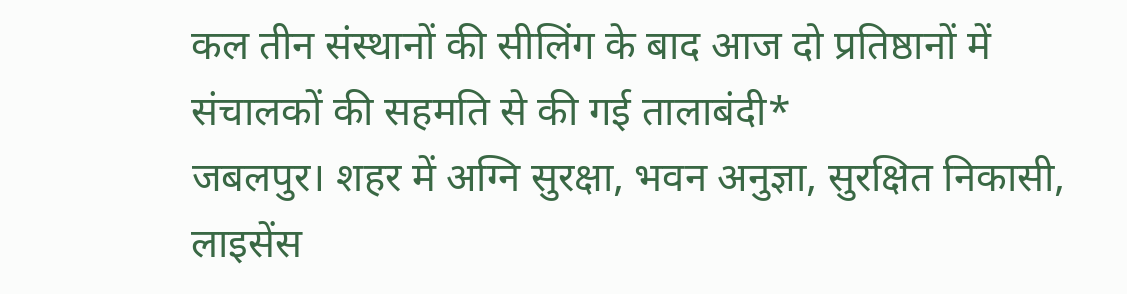कल तीन संस्थानों की सीलिंग के बाद आज दो प्रतिष्ठानों में संचालकों की सहमति से की गई तालाबंदी*
जबलपुर। शहर में अग्नि सुरक्षा, भवन अनुज्ञा, सुरक्षित निकासी, लाइसेंस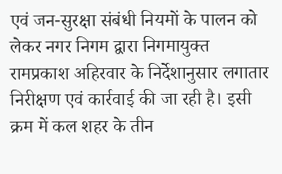एवं जन-सुरक्षा संबंधी नियमों के पालन को लेकर नगर निगम द्वारा निगमायुक्त रामप्रकाश अहिरवार के निर्देशानुसार लगातार निरीक्षण एवं कार्रवाई की जा रही है। इसी क्रम में कल शहर के तीन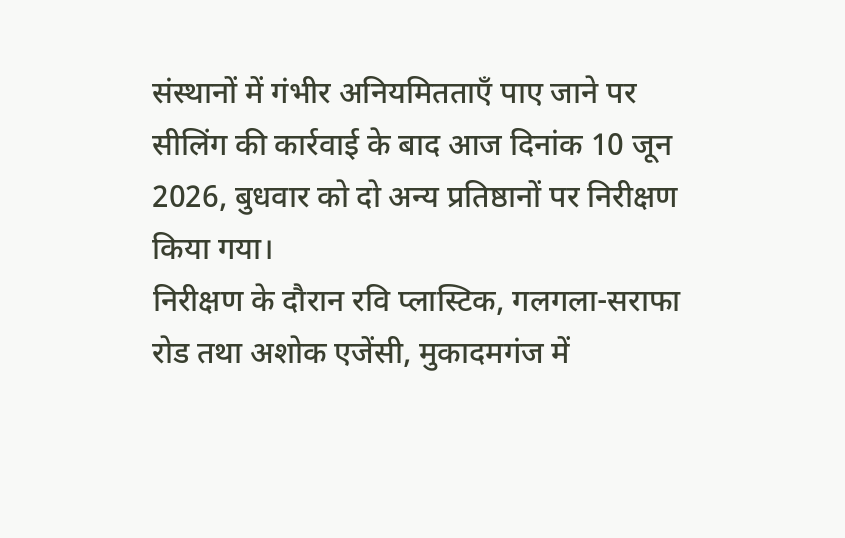संस्थानों में गंभीर अनियमितताएँ पाए जाने पर सीलिंग की कार्रवाई के बाद आज दिनांक 10 जून 2026, बुधवार को दो अन्य प्रतिष्ठानों पर निरीक्षण किया गया।
निरीक्षण के दौरान रवि प्लास्टिक, गलगला-सराफा रोड तथा अशोक एजेंसी, मुकादमगंज में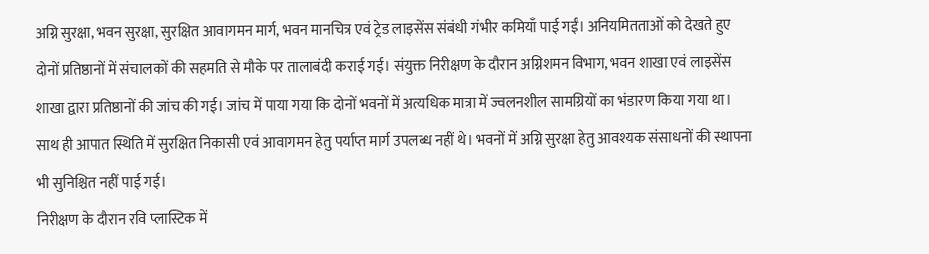अग्नि सुरक्षा, भवन सुरक्षा, सुरक्षित आवागमन मार्ग, भवन मानचित्र एवं ट्रेड लाइसेंस संबंधी गंभीर कमियाँ पाई गईं। अनियमितताओं को देखते हुए दोनों प्रतिष्ठानों में संचालकों की सहमति से मौके पर तालाबंदी कराई गई। संयुक्त निरीक्षण के दौरान अग्निशमन विभाग, भवन शाखा एवं लाइसेंस शाखा द्वारा प्रतिष्ठानों की जांच की गई। जांच में पाया गया कि दोनों भवनों में अत्यधिक मात्रा में ज्वलनशील सामग्रियों का भंडारण किया गया था। साथ ही आपात स्थिति में सुरक्षित निकासी एवं आवागमन हेतु पर्याप्त मार्ग उपलब्ध नहीं थे। भवनों में अग्नि सुरक्षा हेतु आवश्यक संसाधनों की स्थापना भी सुनिश्चित नहीं पाई गई।
निरीक्षण के दौरान रवि प्लास्टिक में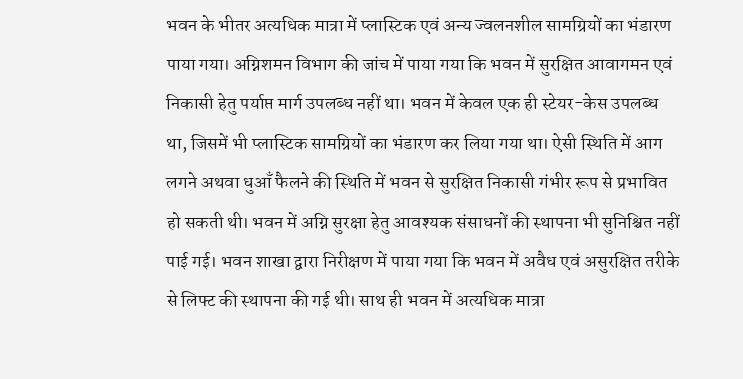भवन के भीतर अत्यधिक मात्रा में प्लास्टिक एवं अन्य ज्वलनशील सामग्रियों का भंडारण पाया गया। अग्निशमन विभाग की जांच में पाया गया कि भवन में सुरक्षित आवागमन एवं निकासी हेतु पर्याप्त मार्ग उपलब्ध नहीं था। भवन में केवल एक ही स्टेयर-केस उपलब्ध था, जिसमें भी प्लास्टिक सामग्रियों का भंडारण कर लिया गया था। ऐसी स्थिति में आग लगने अथवा धुआँ फैलने की स्थिति में भवन से सुरक्षित निकासी गंभीर रूप से प्रभावित हो सकती थी। भवन में अग्नि सुरक्षा हेतु आवश्यक संसाधनों की स्थापना भी सुनिश्चित नहीं पाई गई। भवन शाखा द्वारा निरीक्षण में पाया गया कि भवन में अवैध एवं असुरक्षित तरीके से लिफ्ट की स्थापना की गई थी। साथ ही भवन में अत्यधिक मात्रा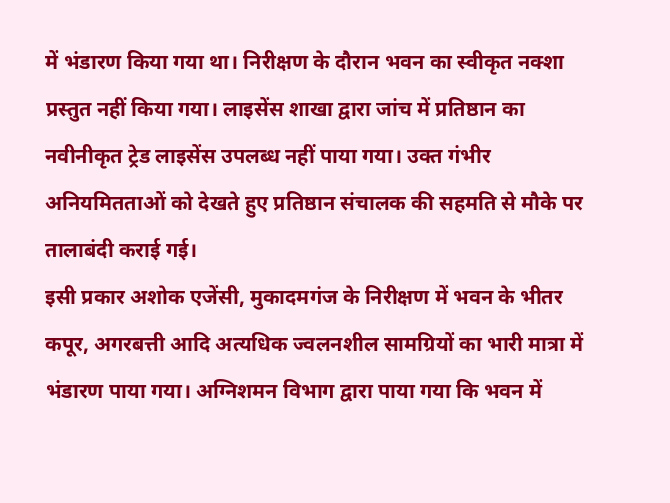में भंडारण किया गया था। निरीक्षण के दौरान भवन का स्वीकृत नक्शा प्रस्तुत नहीं किया गया। लाइसेंस शाखा द्वारा जांच में प्रतिष्ठान का नवीनीकृत ट्रेड लाइसेंस उपलब्ध नहीं पाया गया। उक्त गंभीर अनियमितताओं को देखते हुए प्रतिष्ठान संचालक की सहमति से मौके पर तालाबंदी कराई गई।
इसी प्रकार अशोक एजेंसी, मुकादमगंज के निरीक्षण में भवन के भीतर कपूर, अगरबत्ती आदि अत्यधिक ज्वलनशील सामग्रियों का भारी मात्रा में भंडारण पाया गया। अग्निशमन विभाग द्वारा पाया गया कि भवन में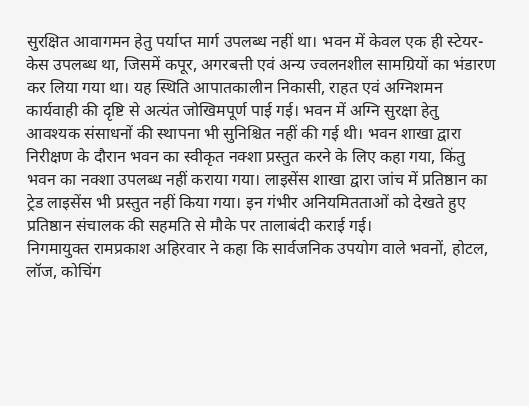सुरक्षित आवागमन हेतु पर्याप्त मार्ग उपलब्ध नहीं था। भवन में केवल एक ही स्टेयर-केस उपलब्ध था, जिसमें कपूर, अगरबत्ती एवं अन्य ज्वलनशील सामग्रियों का भंडारण कर लिया गया था। यह स्थिति आपातकालीन निकासी, राहत एवं अग्निशमन कार्यवाही की दृष्टि से अत्यंत जोखिमपूर्ण पाई गई। भवन में अग्नि सुरक्षा हेतु आवश्यक संसाधनों की स्थापना भी सुनिश्चित नहीं की गई थी। भवन शाखा द्वारा निरीक्षण के दौरान भवन का स्वीकृत नक्शा प्रस्तुत करने के लिए कहा गया, किंतु भवन का नक्शा उपलब्ध नहीं कराया गया। लाइसेंस शाखा द्वारा जांच में प्रतिष्ठान का ट्रेड लाइसेंस भी प्रस्तुत नहीं किया गया। इन गंभीर अनियमितताओं को देखते हुए प्रतिष्ठान संचालक की सहमति से मौके पर तालाबंदी कराई गई।
निगमायुक्त रामप्रकाश अहिरवार ने कहा कि सार्वजनिक उपयोग वाले भवनों, होटल, लॉज, कोचिंग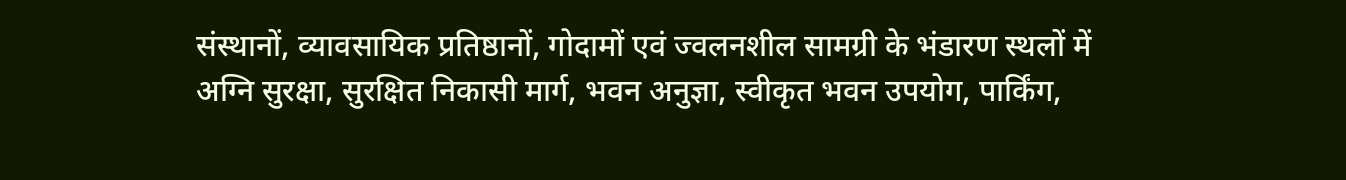संस्थानों, व्यावसायिक प्रतिष्ठानों, गोदामों एवं ज्वलनशील सामग्री के भंडारण स्थलों में अग्नि सुरक्षा, सुरक्षित निकासी मार्ग, भवन अनुज्ञा, स्वीकृत भवन उपयोग, पार्किंग,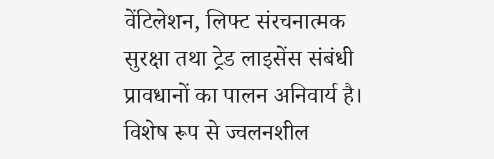वेंटिलेशन, लिफ्ट संरचनात्मक सुरक्षा तथा ट्रेड लाइसेंस संबंधी प्रावधानों का पालन अनिवार्य है। विशेष रूप से ज्वलनशील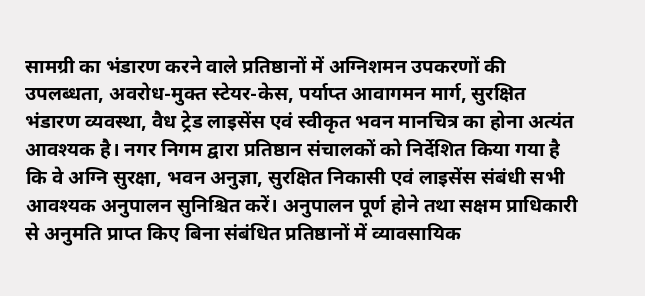सामग्री का भंडारण करने वाले प्रतिष्ठानों में अग्निशमन उपकरणों की उपलब्धता, अवरोध-मुक्त स्टेयर-केस, पर्याप्त आवागमन मार्ग, सुरक्षित भंडारण व्यवस्था, वैध ट्रेड लाइसेंस एवं स्वीकृत भवन मानचित्र का होना अत्यंत आवश्यक है। नगर निगम द्वारा प्रतिष्ठान संचालकों को निर्देशित किया गया है कि वे अग्नि सुरक्षा, भवन अनुज्ञा, सुरक्षित निकासी एवं लाइसेंस संबंधी सभी आवश्यक अनुपालन सुनिश्चित करें। अनुपालन पूर्ण होने तथा सक्षम प्राधिकारी से अनुमति प्राप्त किए बिना संबंधित प्रतिष्ठानों में व्यावसायिक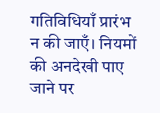गतिविधियाँ प्रारंभ न की जाएँ। नियमों की अनदेखी पाए जाने पर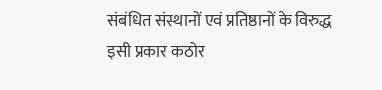संबंधित संस्थानों एवं प्रतिष्ठानों के विरुद्ध इसी प्रकार कठोर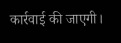कार्रवाई की जाएगी।